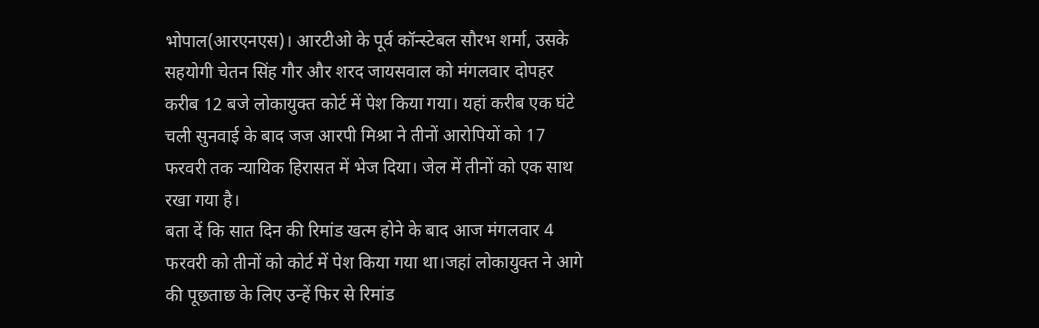भोपाल(आरएनएस)। आरटीओ के पूर्व कॉन्स्टेबल सौरभ शर्मा, उसके सहयोगी चेतन सिंह गौर और शरद जायसवाल को मंगलवार दोपहर करीब 12 बजे लोकायुक्त कोर्ट में पेश किया गया। यहां करीब एक घंटे चली सुनवाई के बाद जज आरपी मिश्रा ने तीनों आरोपियों को 17 फरवरी तक न्यायिक हिरासत में भेज दिया। जेल में तीनों को एक साथ रखा गया है।
बता दें कि सात दिन की रिमांड खत्म होने के बाद आज मंगलवार 4 फरवरी को तीनों को कोर्ट में पेश किया गया था।जहां लोकायुक्त ने आगे की पूछताछ के लिए उन्हें फिर से रिमांड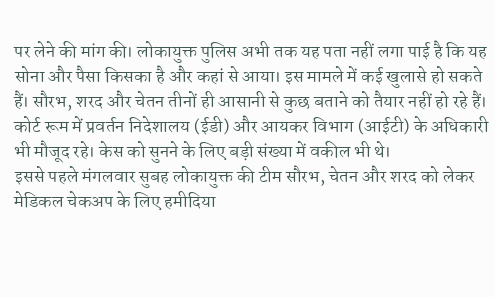पर लेने की मांग की। लोकायुक्त पुलिस अभी तक यह पता नहीं लगा पाई है कि यह सोना और पैसा किसका है और कहां से आया। इस मामले में कई खुलासे हो सकते हैं। सौरभ, शरद और चेतन तीनों ही आसानी से कुछ बताने को तैयार नहीं हो रहे हैं।
कोर्ट रूम में प्रवर्तन निदेशालय (ईडी) और आयकर विभाग (आईटी) के अधिकारी भी मौजूद रहे। केस को सुनने के लिए बड़ी संख्या में वकील भी थे।
इससे पहले मंगलवार सुबह लोकायुक्त की टीम सौरभ, चेतन और शरद को लेकर मेडिकल चेकअप के लिए हमीदिया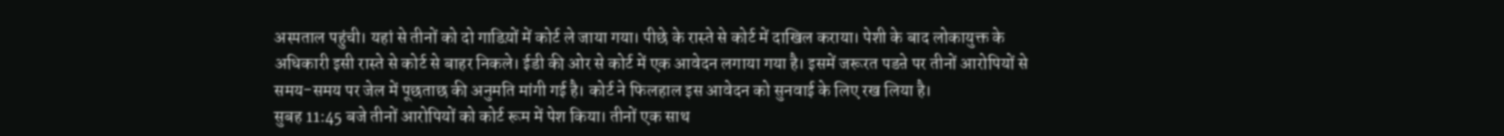अस्पताल पहुंची। यहां से तीनों को दो गाडिय़ों में कोर्ट ले जाया गया। पीछे के रास्ते से कोर्ट में दाखिल कराया। पेशी के बाद लोकायुक्त के अधिकारी इसी रास्ते से कोर्ट से बाहर निकले। ईडी की ओर से कोर्ट में एक आवेदन लगाया गया है। इसमें जरूरत पडऩे पर तीनों आरोपियों से समय-समय पर जेल में पूछताछ की अनुमति मांगी गई है। कोर्ट ने फिलहाल इस आवेदन को सुनवाई के लिए रख लिया है।
सुबह 11:45 बजे तीनों आरोपियों को कोर्ट रूम में पेश किया। तीनों एक साथ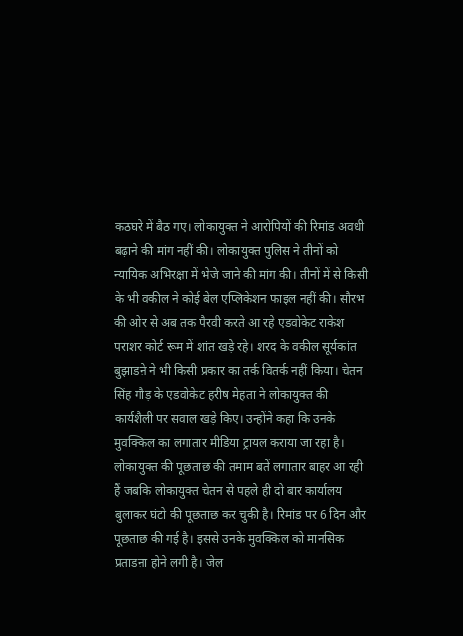कठघरे में बैठ गए। लोकायुक्त ने आरोपियों की रिमांड अवधी बढ़ाने की मांग नहीं की। लोकायुक्त पुलिस ने तीनों को न्यायिक अभिरक्षा में भेजे जाने की मांग की। तीनों में से किसी के भी वकील ने कोई बेल एप्लिकेशन फाइल नहीं की। सौरभ की ओर से अब तक पैरवी करते आ रहे एडवोकेट राकेश पराशर कोर्ट रूम में शांत खड़े रहे। शरद के वकील सूर्यकांत बुझाडऩे ने भी किसी प्रकार का तर्क वितर्क नहीं किया। चेतन सिंह गौड़ के एडवोकेट हरीष मेहता ने लोकायुक्त की कार्यशैली पर सवाल खड़े किए। उन्होंने कहा कि उनके मुवक्किल का लगातार मीडिया ट्रायल कराया जा रहा है।
लोकायुक्त की पूछताछ की तमाम बतें लगातार बाहर आ रही हैं जबकि लोकायुक्त चेतन से पहले ही दो बार कार्यालय बुलाकर घंटो की पूछताछ कर चुकी है। रिमांड पर 6 दिन और पूछताछ की गई है। इससे उनके मुवक्किल को मानसिक प्रताडऩा होने लगी है। जेल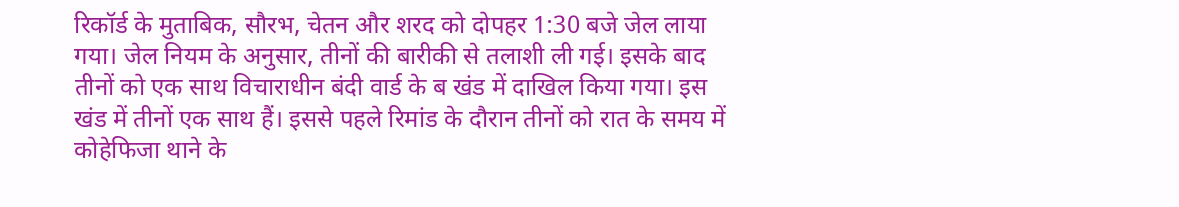रिकॉर्ड के मुताबिक, सौरभ, चेतन और शरद को दोपहर 1:30 बजे जेल लाया गया। जेल नियम के अनुसार, तीनों की बारीकी से तलाशी ली गई। इसके बाद तीनों को एक साथ विचाराधीन बंदी वार्ड के ब खंड में दाखिल किया गया। इस खंड में तीनों एक साथ हैं। इससे पहले रिमांड के दौरान तीनों को रात के समय में कोहेफिजा थाने के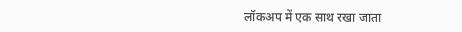लॉकअप में एक साथ रखा जाता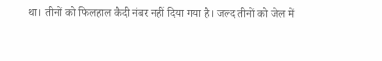था। तीनों को फिलहाल कैदी नंबर नहीं दिया गया है। जल्द तीनों को जेल में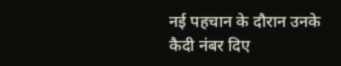नई पहचान के दौरान उनके कैदी नंबर दिए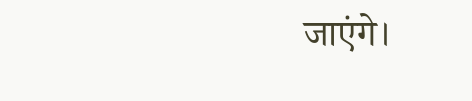जाएंगे।